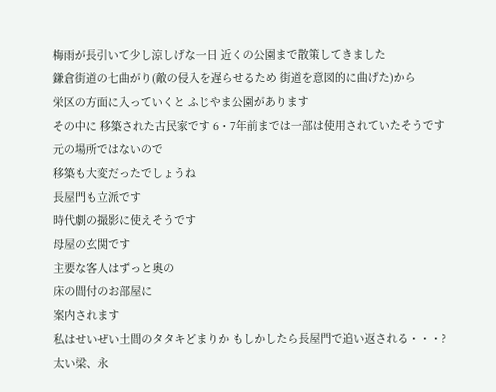梅雨が長引いて少し涼しげな一日 近くの公園まで散策してきました
鎌倉街道の七曲がり(敵の侵入を遅らせるため 街道を意図的に曲げた)から
栄区の方面に入っていくと ふじやま公園があります
その中に 移築された古民家です 6・7年前までは一部は使用されていたそうです
元の場所ではないので
移築も大変だったでしょうね
長屋門も立派です
時代劇の撮影に使えそうです
母屋の玄関です
主要な客人はずっと奥の
床の間付のお部屋に
案内されます
私はせいぜい土間のタタキどまりか もしかしたら長屋門で追い返される・・・?
太い梁、永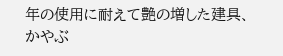年の使用に耐えて艶の増した建具、かやぶ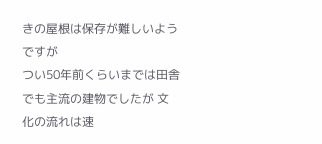きの屋根は保存が難しいようですが
つい50年前くらいまでは田舎でも主流の建物でしたが 文化の流れは速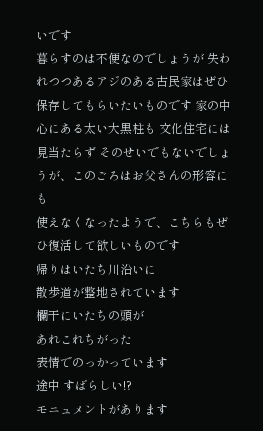いです
暮らすのは不便なのでしょうが 失われつつあるアジのある古民家はぜひ
保存してもらいたいものです 家の中心にある太い大黒柱も 文化住宅には
見当たらず そのせいでもないでしょうが、このごろはお父さんの形容にも
使えなくなったようで、こちらもぜひ復活して欲しいものです
帰りはいたち川沿いに
散歩道が整地されています
欄干にいたちの頭が
あれこれちがった
表情でのっかっています
途中 すばらしい!?
モニュメントがあります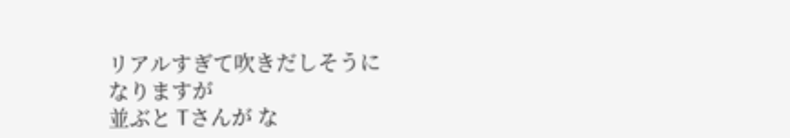リアルすぎて吹きだしそうに
なりますが
並ぶと Tさんが な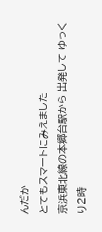んだか
とてもスマートにみえました
京浜東北線の本郷台駅から 出発して ゆっくり2時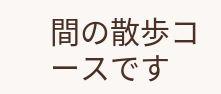間の散歩コースです